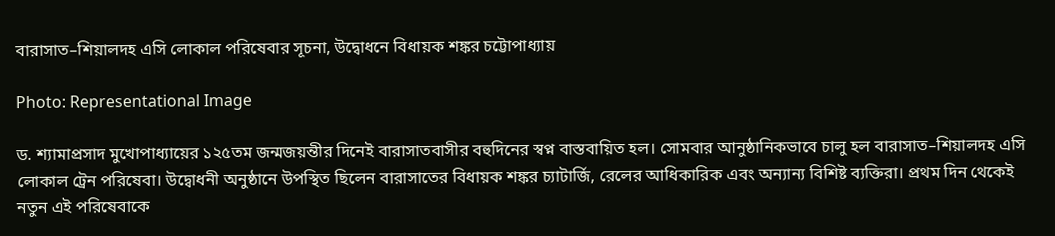বারাসাত–শিয়ালদহ এসি লোকাল পরিষেবার সূচনা, উদ্বোধনে বিধায়ক শঙ্কর চট্টোপাধ্যায়

Photo: Representational Image

ড. শ্যামাপ্রসাদ মুখোপাধ্যায়ের ১২৫তম জন্মজয়ন্তীর দিনেই বারাসাতবাসীর বহুদিনের স্বপ্ন বাস্তবায়িত হল। সোমবার আনুষ্ঠানিকভাবে চালু হল বারাসাত–শিয়ালদহ এসি লোকাল ট্রেন পরিষেবা। উদ্বোধনী অনুষ্ঠানে উপস্থিত ছিলেন বারাসাতের বিধায়ক শঙ্কর চ্যাটার্জি, রেলের আধিকারিক এবং অন্যান্য বিশিষ্ট ব্যক্তিরা। প্রথম দিন থেকেই নতুন এই পরিষেবাকে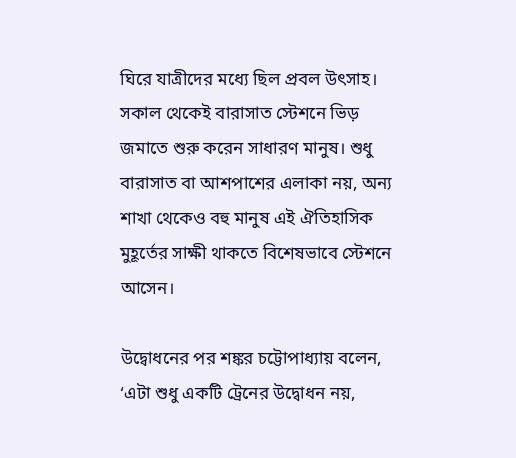ঘিরে যাত্রীদের মধ্যে ছিল প্রবল উৎসাহ। সকাল থেকেই বারাসাত স্টেশনে ভিড় জমাতে শুরু করেন সাধারণ মানুষ। শুধু বারাসাত বা আশপাশের এলাকা নয়, অন্য শাখা থেকেও বহু মানুষ এই ঐতিহাসিক মুহূর্তের সাক্ষী থাকতে বিশেষভাবে স্টেশনে আসেন।

উদ্বোধনের পর শঙ্কর চট্টোপাধ্যায় বলেন, ‘এটা শুধু একটি ট্রেনের উদ্বোধন নয়,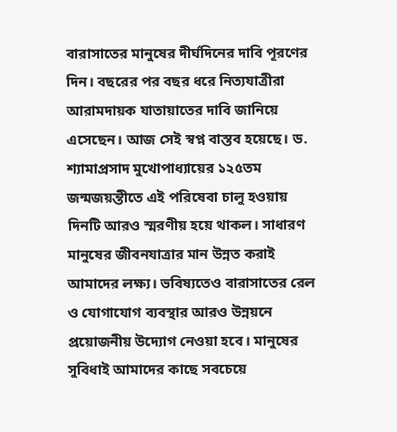বারাসাতের মানুষের দীর্ঘদিনের দাবি পূরণের দিন। বছরের পর বছর ধরে নিত্যযাত্রীরা আরামদায়ক যাতায়াতের দাবি জানিয়ে এসেছেন। আজ সেই স্বপ্ন বাস্তব হয়েছে। ড. শ্যামাপ্রসাদ মুখোপাধ্যায়ের ১২৫তম জন্মজয়ন্তীতে এই পরিষেবা চালু হওয়ায় দিনটি আরও স্মরণীয় হয়ে থাকল। সাধারণ মানুষের জীবনযাত্রার মান উন্নত করাই আমাদের লক্ষ্য। ভবিষ্যতেও বারাসাতের রেল ও যোগাযোগ ব্যবস্থার আরও উন্নয়নে প্রয়োজনীয় উদ্যোগ নেওয়া হবে। মানুষের সুবিধাই আমাদের কাছে সবচেয়ে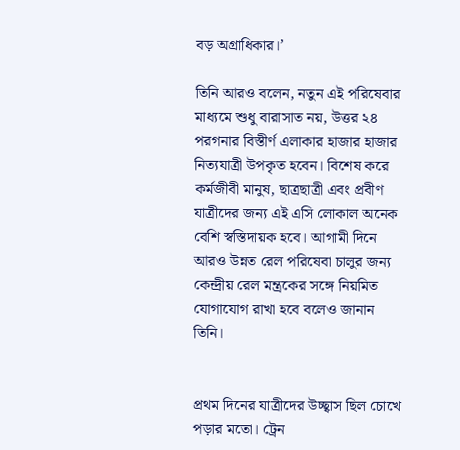বড় অগ্রাধিকার।’

তিনি আরও বলেন, নতুন এই পরিষেবার মাধ্যমে শুধু বারাসাত নয়, উত্তর ২৪ পরগনার বিস্তীর্ণ এলাকার হাজার হাজার নিত্যযাত্রী উপকৃত হবেন। বিশেষ করে কর্মজীবী মানুষ, ছাত্রছাত্রী এবং প্রবীণ যাত্রীদের জন্য এই এসি লোকাল অনেক বেশি স্বস্তিদায়ক হবে। আগামী দিনে আরও উন্নত রেল পরিষেবা চালুর জন্য কেন্দ্রীয় রেল মন্ত্রকের সঙ্গে নিয়মিত যোগাযোগ রাখা হবে বলেও জানান তিনি।


প্রথম দিনের যাত্রীদের উচ্ছ্বাস ছিল চোখে পড়ার মতো। ট্রেন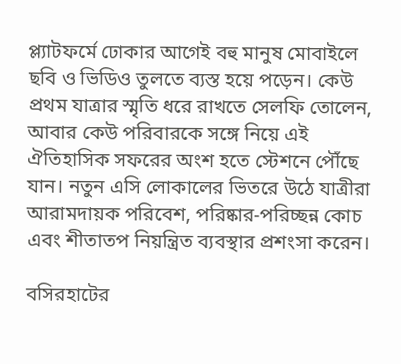প্ল্যাটফর্মে ঢোকার আগেই বহু মানুষ মোবাইলে ছবি ও ভিডিও তুলতে ব্যস্ত হয়ে পড়েন। কেউ প্রথম যাত্রার স্মৃতি ধরে রাখতে সেলফি তোলেন, আবার কেউ পরিবারকে সঙ্গে নিয়ে এই ঐতিহাসিক সফরের অংশ হতে স্টেশনে পৌঁছে যান। নতুন এসি লোকালের ভিতরে উঠে যাত্রীরা আরামদায়ক পরিবেশ, পরিষ্কার-পরিচ্ছন্ন কোচ এবং শীতাতপ নিয়ন্ত্রিত ব্যবস্থার প্রশংসা করেন।

বসিরহাটের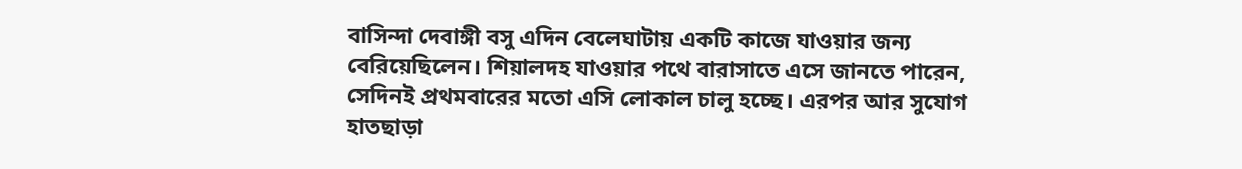বাসিন্দা দেবাঙ্গী বসু এদিন বেলেঘাটায় একটি কাজে যাওয়ার জন্য বেরিয়েছিলেন। শিয়ালদহ যাওয়ার পথে বারাসাতে এসে জানতে পারেন, সেদিনই প্রথমবারের মতো এসি লোকাল চালু হচ্ছে। এরপর আর সুযোগ হাতছাড়া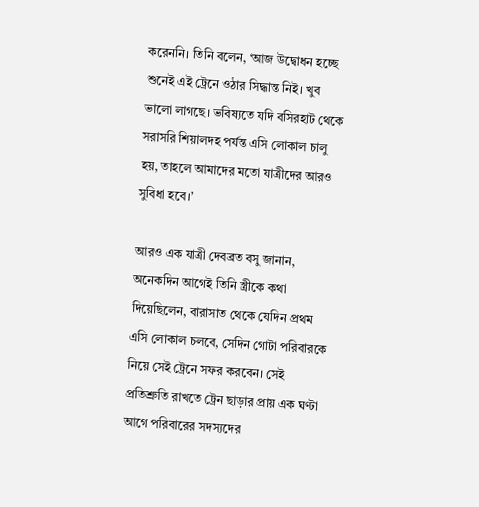করেননি। তিনি বলেন, ‘আজ উদ্বোধন হচ্ছে শুনেই এই ট্রেনে ওঠার সিদ্ধান্ত নিই। খুব ভালো লাগছে। ভবিষ্যতে যদি বসিরহাট থেকে সরাসরি শিয়ালদহ পর্যন্ত এসি লোকাল চালু হয়, তাহলে আমাদের মতো যাত্রীদের আরও সুবিধা হবে।’

আরও এক যাত্রী দেবব্রত বসু জানান, অনেকদিন আগেই তিনি স্ত্রীকে কথা দিয়েছিলেন, বারাসাত থেকে যেদিন প্রথম এসি লোকাল চলবে, সেদিন গোটা পরিবারকে নিয়ে সেই ট্রেনে সফর করবেন। সেই প্রতিশ্রুতি রাখতে ট্রেন ছাড়ার প্রায় এক ঘণ্টা আগে পরিবারের সদস্যদের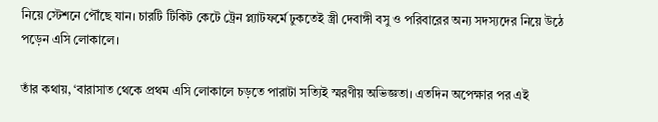নিয়ে স্টেশনে পৌঁছে যান। চারটি টিকিট কেটে ট্রেন প্ল্যাটফর্মে ঢুকতেই স্ত্রী দেবাঙ্গী বসু ও পরিবারের অন্য সদস্যদের নিয়ে উঠে পড়েন এসি লোকালে।

তাঁর কথায়, ‘বারাসাত থেকে প্রথম এসি লোকালে চড়তে পারাটা সত্যিই স্মরণীয় অভিজ্ঞতা। এতদিন অপেক্ষার পর এই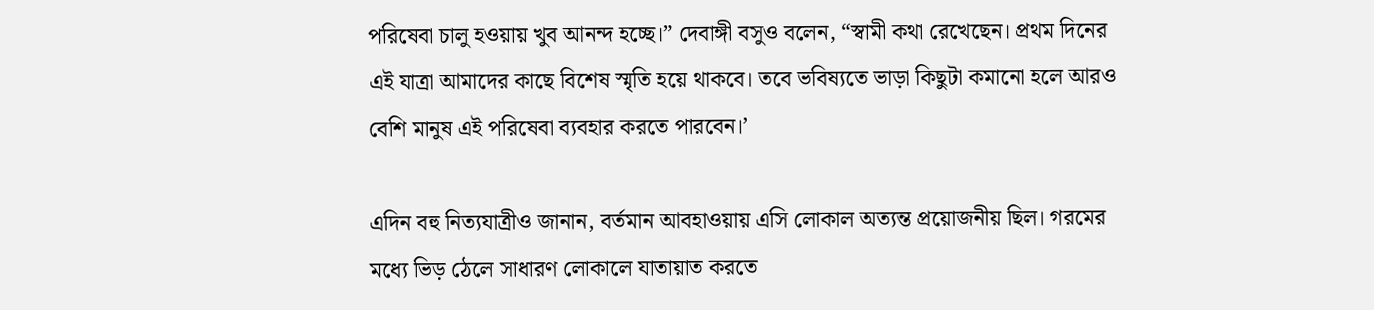পরিষেবা চালু হওয়ায় খুব আনন্দ হচ্ছে।” দেবাঙ্গী বসুও বলেন, “স্বামী কথা রেখেছেন। প্রথম দিনের এই যাত্রা আমাদের কাছে বিশেষ স্মৃতি হয়ে থাকবে। তবে ভবিষ্যতে ভাড়া কিছুটা কমানো হলে আরও বেশি মানুষ এই পরিষেবা ব্যবহার করতে পারবেন।’

এদিন বহু নিত্যযাত্রীও জানান, বর্তমান আবহাওয়ায় এসি লোকাল অত্যন্ত প্রয়োজনীয় ছিল। গরমের মধ্যে ভিড় ঠেলে সাধারণ লোকালে যাতায়াত করতে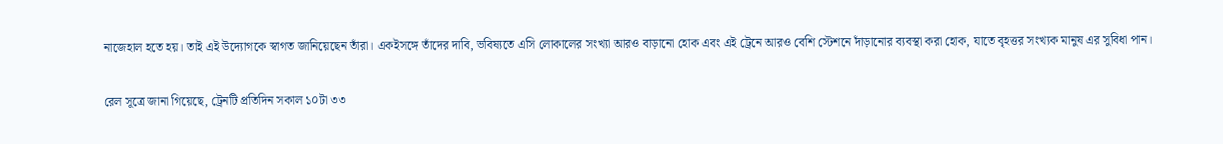নাজেহাল হতে হয়। তাই এই উদ্যোগকে স্বাগত জানিয়েছেন তাঁরা। একইসঙ্গে তাঁদের দাবি, ভবিষ্যতে এসি লোকালের সংখ্যা আরও বাড়ানো হোক এবং এই ট্রেনে আরও বেশি স্টেশনে দাঁড়ানোর ব্যবস্থা করা হোক, যাতে বৃহত্তর সংখ্যক মানুষ এর সুবিধা পান।

রেল সূত্রে জানা গিয়েছে, ট্রেনটি প্রতিদিন সকাল ১০টা ৩৩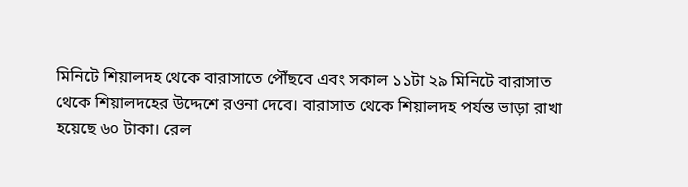মিনিটে শিয়ালদহ থেকে বারাসাতে পৌঁছবে এবং সকাল ১১টা ২৯ মিনিটে বারাসাত থেকে শিয়ালদহের উদ্দেশে রওনা দেবে। বারাসাত থেকে শিয়ালদহ পর্যন্ত ভাড়া রাখা হয়েছে ৬০ টাকা। রেল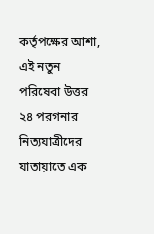কর্তৃপক্ষের আশা, এই নতুন পরিষেবা উত্তর ২৪ পরগনার নিত্যযাত্রীদের যাতায়াতে এক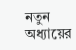নতুন অধ্যায়ের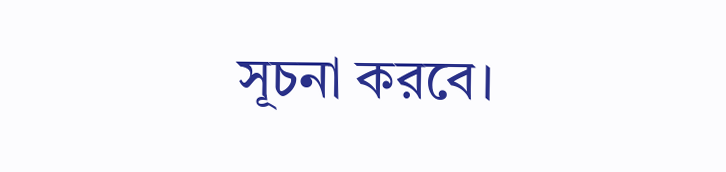সূচনা করবে।